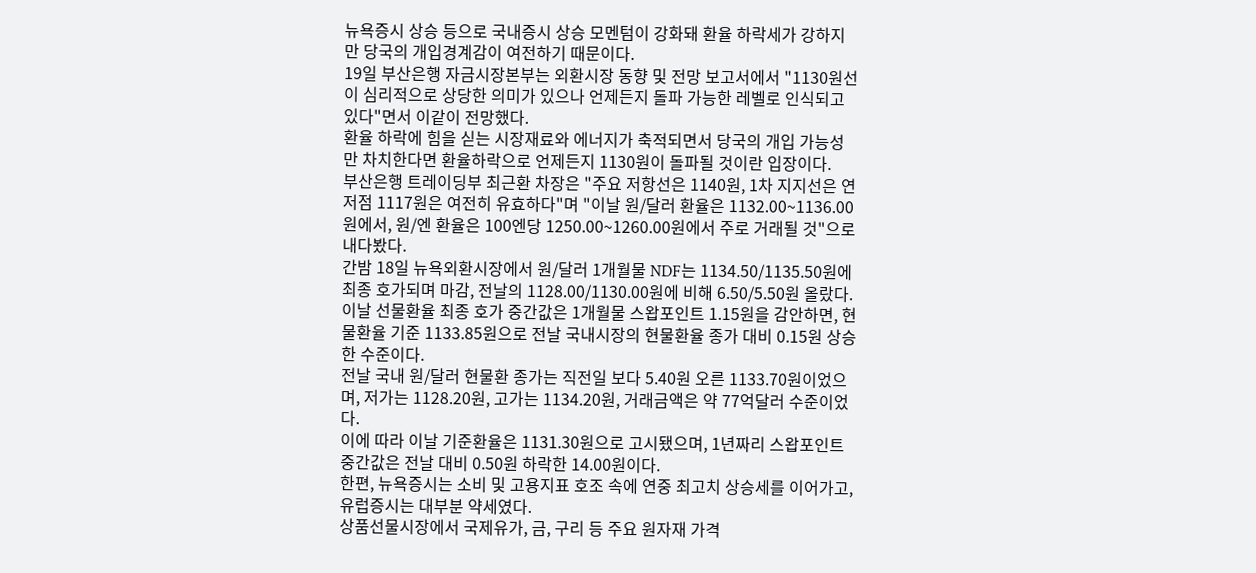뉴욕증시 상승 등으로 국내증시 상승 모멘텀이 강화돼 환율 하락세가 강하지만 당국의 개입경계감이 여전하기 때문이다.
19일 부산은행 자금시장본부는 외환시장 동향 및 전망 보고서에서 "1130원선이 심리적으로 상당한 의미가 있으나 언제든지 돌파 가능한 레벨로 인식되고 있다"면서 이같이 전망했다.
환율 하락에 힘을 싣는 시장재료와 에너지가 축적되면서 당국의 개입 가능성만 차치한다면 환율하락으로 언제든지 1130원이 돌파될 것이란 입장이다.
부산은행 트레이딩부 최근환 차장은 "주요 저항선은 1140원, 1차 지지선은 연저점 1117원은 여전히 유효하다"며 "이날 원/달러 환율은 1132.00~1136.00원에서, 원/엔 환율은 100엔당 1250.00~1260.00원에서 주로 거래될 것"으로 내다봤다.
간밤 18일 뉴욕외환시장에서 원/달러 1개월물 NDF는 1134.50/1135.50원에 최종 호가되며 마감, 전날의 1128.00/1130.00원에 비해 6.50/5.50원 올랐다.
이날 선물환율 최종 호가 중간값은 1개월물 스왑포인트 1.15원을 감안하면, 현물환율 기준 1133.85원으로 전날 국내시장의 현물환율 종가 대비 0.15원 상승한 수준이다.
전날 국내 원/달러 현물환 종가는 직전일 보다 5.40원 오른 1133.70원이었으며, 저가는 1128.20원, 고가는 1134.20원, 거래금액은 약 77억달러 수준이었다.
이에 따라 이날 기준환율은 1131.30원으로 고시됐으며, 1년짜리 스왑포인트 중간값은 전날 대비 0.50원 하락한 14.00원이다.
한편, 뉴욕증시는 소비 및 고용지표 호조 속에 연중 최고치 상승세를 이어가고, 유럽증시는 대부분 약세였다.
상품선물시장에서 국제유가, 금, 구리 등 주요 원자재 가격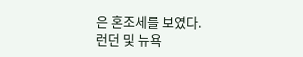은 혼조세를 보였다.
런던 및 뉴욕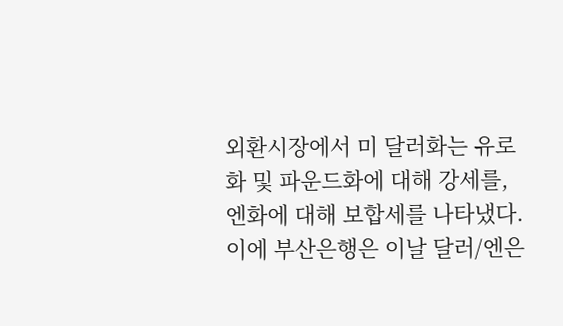외환시장에서 미 달러화는 유로화 및 파운드화에 대해 강세를, 엔화에 대해 보합세를 나타냈다.
이에 부산은행은 이날 달러/엔은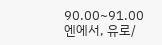90.00~91.00엔에서, 유로/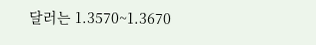달러는 1.3570~1.3670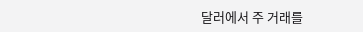달러에서 주 거래를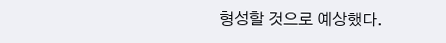형성할 것으로 예상했다.